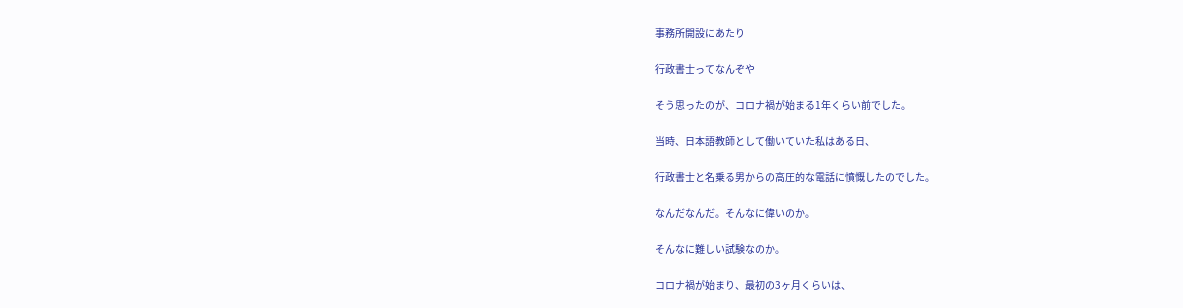事務所開設にあたり

行政書士ってなんぞや

そう思ったのが、コロナ禍が始まる1年くらい前でした。

当時、日本語教師として働いていた私はある日、

行政書士と名乗る男からの高圧的な電話に憤慨したのでした。

なんだなんだ。そんなに偉いのか。

そんなに難しい試験なのか。

コロナ禍が始まり、最初の3ヶ月くらいは、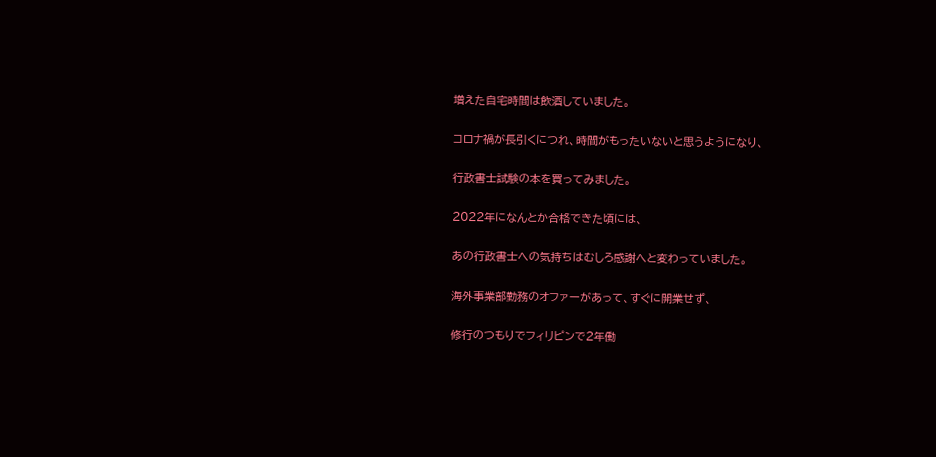増えた自宅時間は飲酒していました。

コロナ禍が長引くにつれ、時間がもったいないと思うようになり、

行政書士試験の本を買ってみました。

2022年になんとか合格できた頃には、

あの行政書士への気持ちはむしろ感謝へと変わっていました。

海外事業部勤務のオファーがあって、すぐに開業せず、

修行のつもりでフィリピンで2年働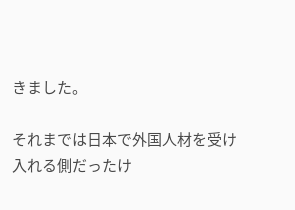きました。

それまでは日本で外国人材を受け入れる側だったけ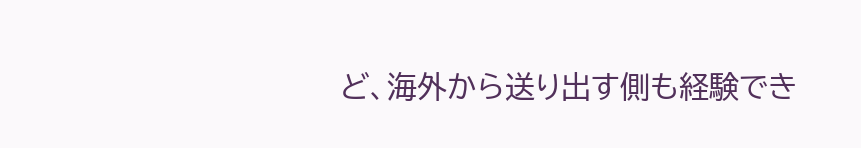ど、海外から送り出す側も経験でき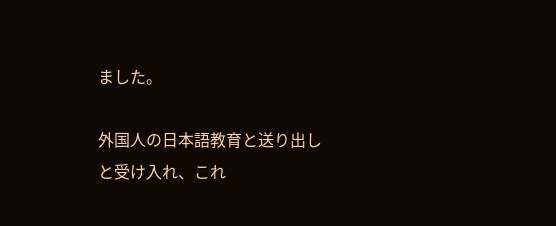ました。

外国人の日本語教育と送り出しと受け入れ、これ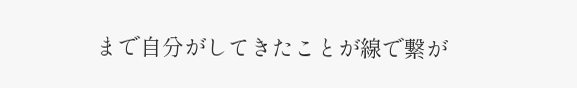まで自分がしてきたことが線で繋が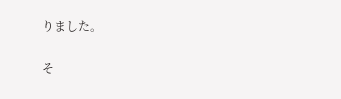りました。

そ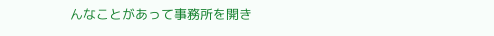んなことがあって事務所を開き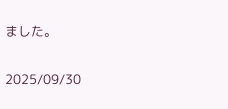ました。

2025/09/30